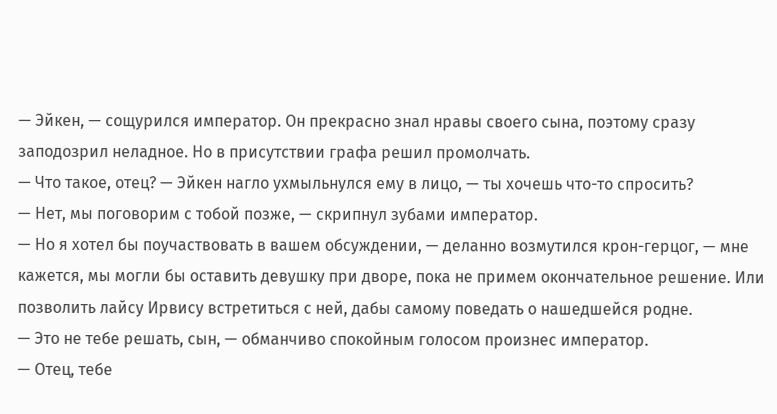— Эйкен, — сощурился император. Он прекрасно знал нравы своего сына, поэтому сразу заподозрил неладное. Но в присутствии графа решил промолчать.
— Что такое, отец? — Эйкен нагло ухмыльнулся ему в лицо, — ты хочешь что-то спросить?
— Нет, мы поговорим с тобой позже, — скрипнул зубами император.
— Но я хотел бы поучаствовать в вашем обсуждении, — деланно возмутился крон-герцог, — мне кажется, мы могли бы оставить девушку при дворе, пока не примем окончательное решение. Или позволить лайсу Ирвису встретиться с ней, дабы самому поведать о нашедшейся родне.
— Это не тебе решать, сын, — обманчиво спокойным голосом произнес император.
— Отец, тебе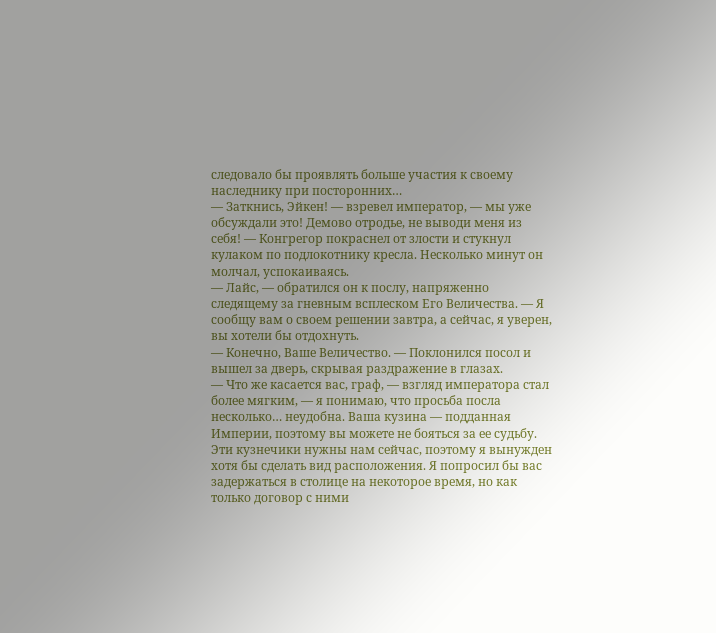следовало бы проявлять больше участия к своему наследнику при посторонних…
— Заткнись, Эйкен! — взревел император, — мы уже обсуждали это! Демово отродье, не выводи меня из себя! — Конгрегор покраснел от злости и стукнул кулаком по подлокотнику кресла. Несколько минут он молчал, успокаиваясь.
— Лайс, — обратился он к послу, напряженно следящему за гневным всплеском Его Величества. — Я сообщу вам о своем решении завтра, а сейчас, я уверен, вы хотели бы отдохнуть.
— Конечно, Ваше Величество. — Поклонился посол и вышел за дверь, скрывая раздражение в глазах.
— Что же касается вас, граф, — взгляд императора стал более мягким, — я понимаю, что просьба посла несколько… неудобна. Ваша кузина — подданная Империи, поэтому вы можете не бояться за ее судьбу. Эти кузнечики нужны нам сейчас, поэтому я вынужден хотя бы сделать вид расположения. Я попросил бы вас задержаться в столице на некоторое время, но как только договор с ними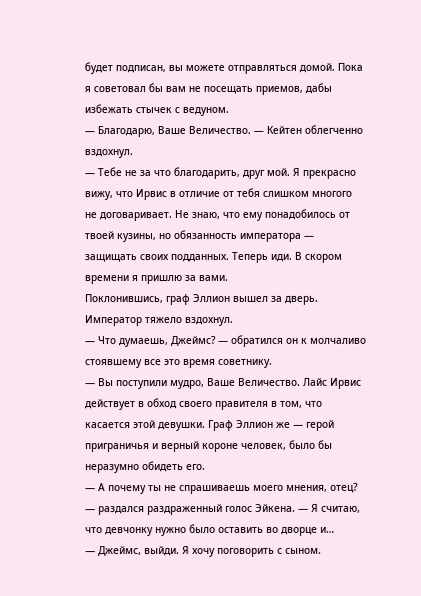будет подписан, вы можете отправляться домой. Пока я советовал бы вам не посещать приемов, дабы избежать стычек с ведуном.
— Благодарю, Ваше Величество. — Кейтен облегченно вздохнул.
— Тебе не за что благодарить, друг мой. Я прекрасно вижу, что Ирвис в отличие от тебя слишком многого не договаривает. Не знаю, что ему понадобилось от твоей кузины, но обязанность императора — защищать своих подданных. Теперь иди. В скором времени я пришлю за вами.
Поклонившись, граф Эллион вышел за дверь. Император тяжело вздохнул.
— Что думаешь, Джеймс? — обратился он к молчаливо стоявшему все это время советнику.
— Вы поступили мудро, Ваше Величество. Лайс Ирвис действует в обход своего правителя в том, что касается этой девушки. Граф Эллион же — герой приграничья и верный короне человек, было бы неразумно обидеть его.
— А почему ты не спрашиваешь моего мнения, отец? — раздался раздраженный голос Эйкена. — Я считаю, что девчонку нужно было оставить во дворце и…
— Джеймс, выйди. Я хочу поговорить с сыном.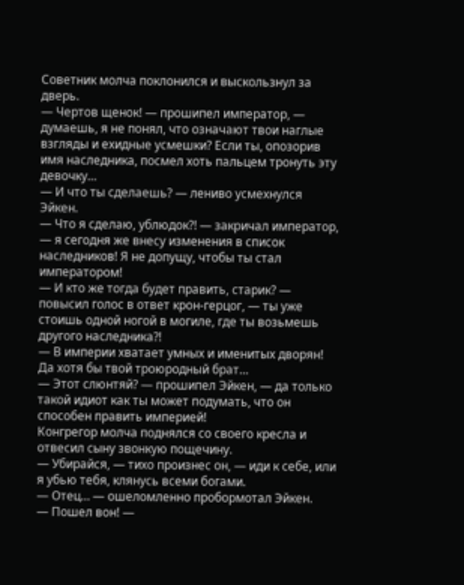Советник молча поклонился и выскользнул за дверь.
— Чертов щенок! — прошипел император, — думаешь, я не понял, что означают твои наглые взгляды и ехидные усмешки? Если ты, опозорив имя наследника, посмел хоть пальцем тронуть эту девочку…
— И что ты сделаешь? — лениво усмехнулся Эйкен.
— Что я сделаю, ублюдок?! — закричал император, — я сегодня же внесу изменения в список наследников! Я не допущу, чтобы ты стал императором!
— И кто же тогда будет править, старик? — повысил голос в ответ крон-герцог, — ты уже стоишь одной ногой в могиле, где ты возьмешь другого наследника?!
— В империи хватает умных и именитых дворян! Да хотя бы твой троюродный брат…
— Этот слюнтяй? — прошипел Эйкен, — да только такой идиот как ты может подумать, что он способен править империей!
Конгрегор молча поднялся со своего кресла и отвесил сыну звонкую пощечину.
— Убирайся, — тихо произнес он, — иди к себе, или я убью тебя, клянусь всеми богами.
— Отец… — ошеломленно пробормотал Эйкен.
— Пошел вон! —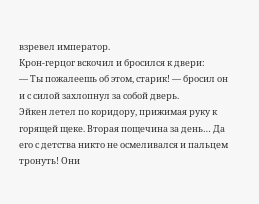взревел император.
Крон-герцог вскочил и бросился к двери:
— Ты пожалеешь об этом, старик! — бросил он и с силой захлопнул за собой дверь.
Эйкен летел по коридору, прижимая руку к горящей щеке. Вторая пощечина за день… Да его с детства никто не осмеливался и пальцем тронуть! Они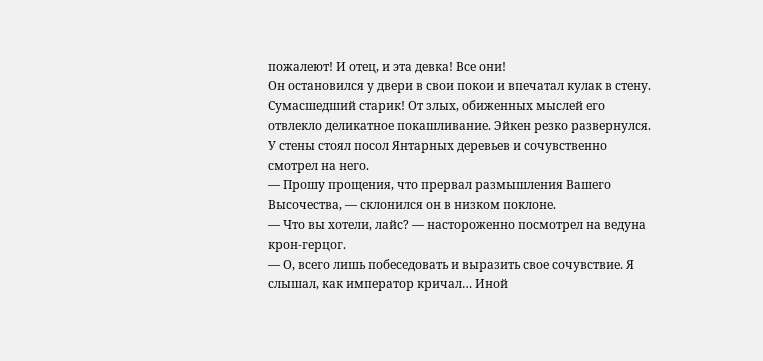пожалеют! И отец, и эта девка! Все они!
Он остановился у двери в свои покои и впечатал кулак в стену. Сумасшедший старик! От злых, обиженных мыслей его отвлекло деликатное покашливание. Эйкен резко развернулся. У стены стоял посол Янтарных деревьев и сочувственно смотрел на него.
— Прошу прощения, что прервал размышления Вашего Высочества, — склонился он в низком поклоне.
— Что вы хотели, лайс? — настороженно посмотрел на ведуна крон-герцог.
— О, всего лишь побеседовать и выразить свое сочувствие. Я слышал, как император кричал… Иной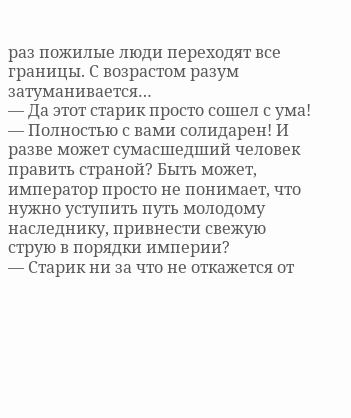раз пожилые люди переходят все границы. С возрастом разум затуманивается…
— Да этот старик просто сошел с ума!
— Полностью с вами солидарен! И разве может сумасшедший человек править страной? Быть может, император просто не понимает, что нужно уступить путь молодому наследнику, привнести свежую струю в порядки империи?
— Старик ни за что не откажется от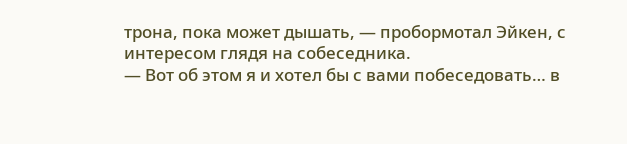трона, пока может дышать, — пробормотал Эйкен, с интересом глядя на собеседника.
— Вот об этом я и хотел бы с вами побеседовать… в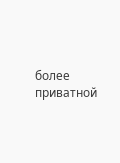более приватной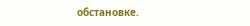обстановке.